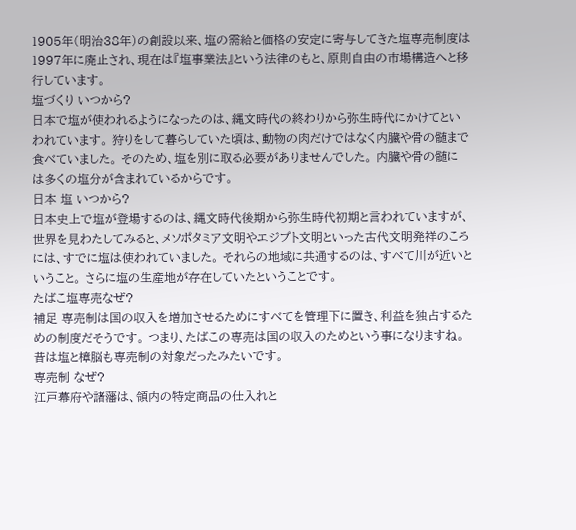1905年(明治38年)の創設以来、塩の需給と価格の安定に寄与してきた塩専売制度は1997年に廃止され、現在は『塩事業法』という法律のもと、原則自由の市場構造へと移行しています。
塩づくり いつから?
日本で塩が使われるようになったのは、縄文時代の終わりから弥生時代にかけてといわれています。 狩りをして暮らしていた頃は、動物の肉だけではなく内臓や骨の髄まで食べていました。 そのため、塩を別に取る必要がありませんでした。 内臓や骨の髄に は多くの塩分が含まれているからです。
日本 塩 いつから?
日本史上で塩が登場するのは、縄文時代後期から弥生時代初期と言われていますが、世界を見わたしてみると、メソポタミア文明やエジプト文明といった古代文明発祥のころには、すでに塩は使われていました。 それらの地域に共通するのは、すべて川が近いということ。 さらに塩の生産地が存在していたということです。
たばこ塩専売なぜ?
補足 専売制は国の収入を増加させるためにすべてを管理下に置き、利益を独占するための制度だそうです。 つまり、たばこの専売は国の収入のためという事になりますね。 昔は塩と樟脳も専売制の対象だったみたいです。
専売制 なぜ?
江戸幕府や諸藩は、領内の特定商品の仕入れと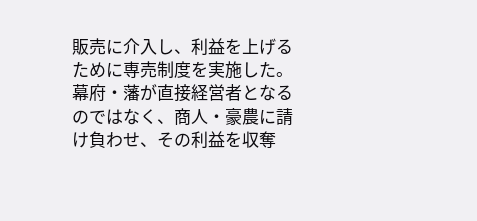販売に介入し、利益を上げるために専売制度を実施した。 幕府・藩が直接経営者となるのではなく、商人・豪農に請け負わせ、その利益を収奪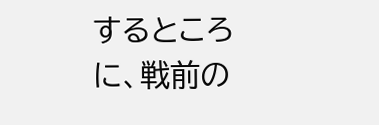するところに、戦前の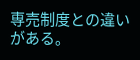専売制度との違いがある。